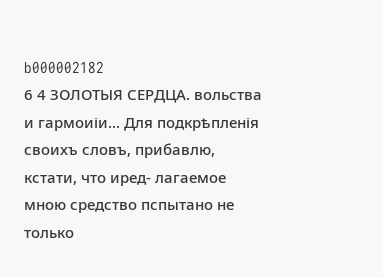b000002182
6 4 ЗОЛОТЫЯ СЕРДЦА. вольства и гармоиіи... Для подкрѣпленія своихъ словъ, прибавлю, кстати, что иред- лагаемое мною средство пспытано не только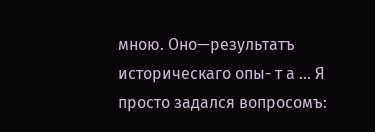мною. Оно—результатъ историческаго опы- т а ... Я просто задался вопросомъ: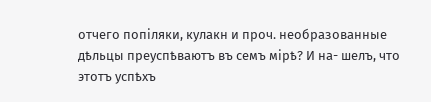отчего попіляки, кулакн и проч. необразованные дѣльцы преуспѣваютъ въ семъ мірѣ? И на- шелъ, что этотъ успѣхъ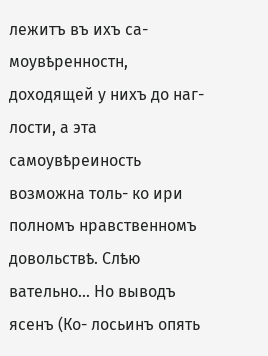лежитъ въ ихъ са- моувѣренностн, доходящей у нихъ до наг- лости, а эта самоувѣреиность возможна толь- ко ири полномъ нравственномъ довольствѣ. Слѣю вательно... Но выводъ ясенъ (Ко- лосьинъ опять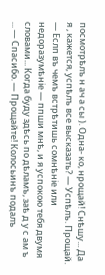посмотрѣлъ н ач а сы ). Одна- ко, нрощай! Снѣшу... Да я , кажется, успѣлъ все высказать? — Успѣлъ. Прощай. — Еслп въ чемъ встрѣтишь сомнѣніе или недоразумѣніе — ппши мнѣ, и я успокою тебя двумя словами... Когда буду здѣсь по дѣламъ, заѣ д у с ам ъ ... — Спасибо. — Прощайте! Колосьинъ подалъ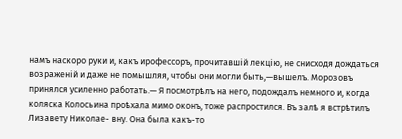намъ наскоро руки и, какъ ирофессоръ, прочитавшій лекцію, не снисходя дождаться возраженій и даже не помышляя, чтобы они могли быть,—вышелъ. Морозовъ принялся усиленно работать.— Я посмотрѣлъ на него, подождалъ немного и, когда коляска Колосьина проѣхала мимо оконъ, тоже распростился. Въ залѣ я встрѣтилъ Лизавету Николае- вну. Она была какъ-то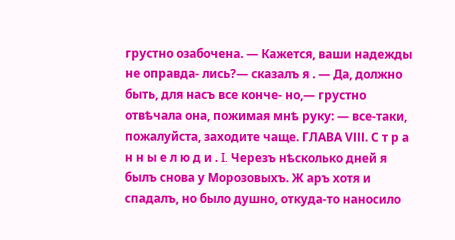грустно озабочена. — Кажется, ваши надежды не оправда- лись?— сказалъ я . — Да, должно быть, для насъ все конче- но,— грустно отвѣчала она, пожимая мнѣ руку: — все-таки, пожалуйста, заходите чаще. ГЛАВА VІІІ. С т р а н н ы е л ю д и . I. Черезъ нѣсколько дней я былъ снова у Морозовыхъ. Ж аръ хотя и спадалъ, но было душно, откуда-то наносило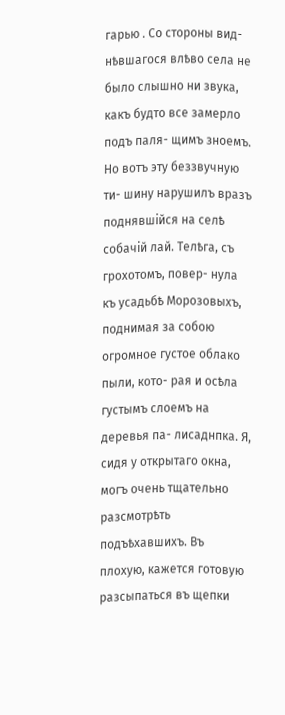гарью . Со стороны вид- нѣвшагося влѣво села не было слышно ни звука, какъ будто все замерло подъ паля- щимъ зноемъ. Но вотъ эту беззвучную ти- шину нарушилъ вразъ поднявшійся на селѣ собачій лай. Телѣга, съ грохотомъ, повер- нула къ усадьбѣ Морозовыхъ, поднимая за собою огромное густое облако пыли, кото- рая и осѣла густымъ слоемъ на деревья па- лисаднпка. Я, сидя у открытаго окна, могъ очень тщательно разсмотрѣть подъѣхавшихъ. Въ плохую, кажется готовую разсыпаться въ щепки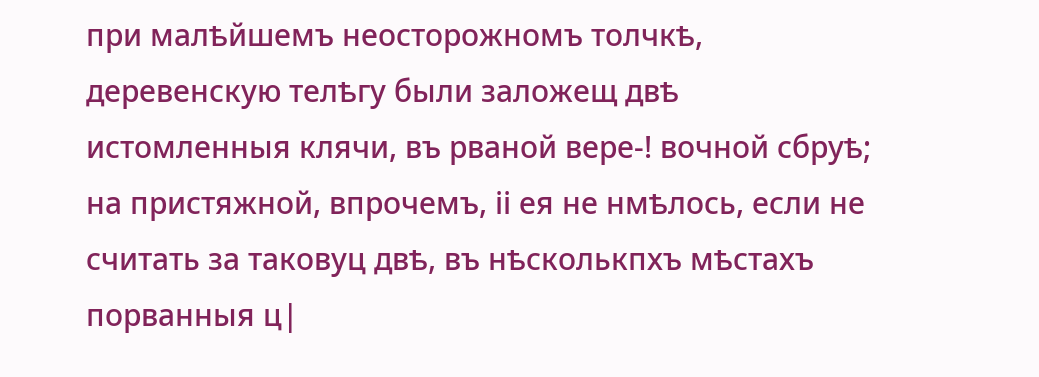при малѣйшемъ неосторожномъ толчкѣ, деревенскую телѣгу были заложещ двѣ истомленныя клячи, въ рваной вере-! вочной сбруѣ; на пристяжной, впрочемъ, іі ея не нмѣлось, если не считать за таковуц двѣ, въ нѣсколькпхъ мѣстахъ порванныя ц|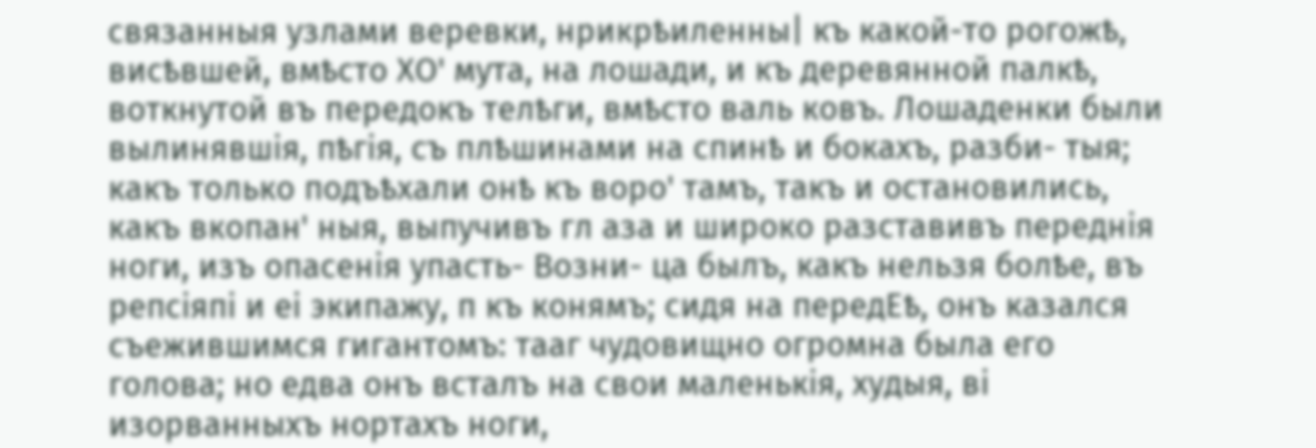связанныя узлами веревки, нрикрѣиленны| къ какой-то рогожѣ, висѣвшей, вмѣсто ХО' мута, на лошади, и къ деревянной палкѣ, воткнутой въ передокъ телѣги, вмѣсто валь ковъ. Лошаденки были вылинявшія, пѣгія, съ плѣшинами на спинѣ и бокахъ, разби- тыя; какъ только подъѣхали онѣ къ воро' тамъ, такъ и остановились, какъ вкопан' ныя, выпучивъ гл аза и широко разставивъ переднія ноги, изъ опасенія упасть- Возни- ца былъ, какъ нельзя болѣе, въ репсіяпі и еі экипажу, п къ конямъ; сидя на передЕѣ, онъ казался съежившимся гигантомъ: тааг чудовищно огромна была его голова; но едва онъ всталъ на свои маленькія, худыя, ві изорванныхъ нортахъ ноги,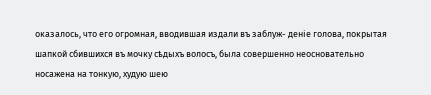оказалось, что его огромная, вводившая издали въ заблуж- деніе голова, покрытая шапкой сбившихся въ мочку сѣдыхъ волосъ, была совершенно неосновательно носажена на тонкую, худую шею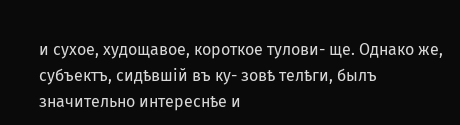и сухое, худощавое, короткое тулови- ще. Однако же, субъектъ, сидѣвшій въ ку- зовѣ телѣги, былъ значительно интереснѣе и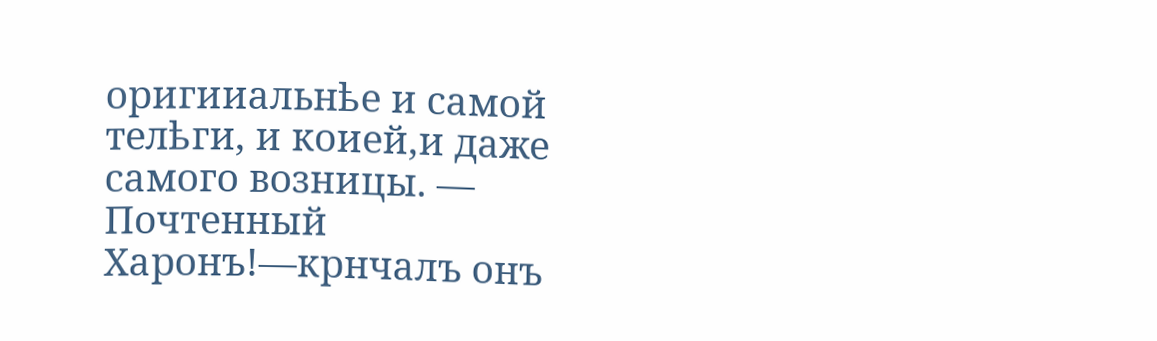оригииальнѣе и самой телѣги, и коией,и даже самого возницы. — Почтенный Харонъ!—крнчалъ онъ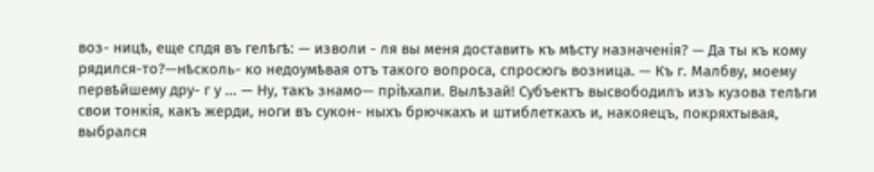воз- ницѣ, еще спдя въ гелѣгѣ: — изволи - ля вы меня доставить къ мѣсту назначенія? — Да ты къ кому рядился-то?—нѣсколь- ко недоумѣвая отъ такого вопроса, спросюгь возница. — Къ г. Малбву, моему первѣйшему дру- г у ... — Ну, такъ знамо— пріѣхали. Вылѣзай! Субъектъ высвободилъ изъ кузова телѣги свои тонкія, какъ жерди, ноги въ сукон- ныхъ брючкахъ и штиблеткахъ и, накояецъ, покряхтывая, выбрался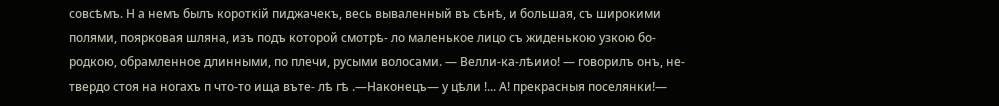совсѣмъ. Н а немъ былъ короткій пиджачекъ, весь вываленный въ сѣнѣ, и большая, съ широкими полями, поярковая шляна, изъ подъ которой смотрѣ- ло маленькое лицо съ жиденькою узкою бо- родкою, обрамленное длинными, по плечи, русыми волосами. — Велли-ка-лѣиио! — говорилъ онъ, не- твердо стоя на ногахъ п что-то ища въте- лѣ гѣ .—Наконецъ— у цѣли !... А! прекрасныя поселянки!—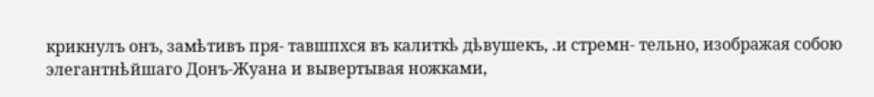крикнулъ онъ, замѣтивъ пря- тавшпхся въ калиткѣ дѣвушекъ, .и стремн- тельно, изображая собою элегантнѣйшаго Донъ-Жуана и вывертывая ножками,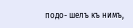подо- шелъ къ нимъ,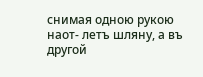снимая одною рукою наот- летъ шляну, а въ другой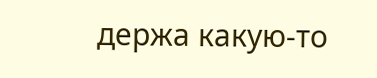держа какую-то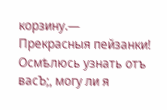корзину.— Прекрасныя пейзанки! Осмѣлюсь узнать отъ васЪ;, могу ли я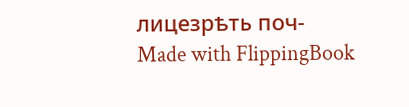лицезрѣть поч-
Made with FlippingBook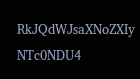RkJQdWJsaXNoZXIy NTc0NDU4